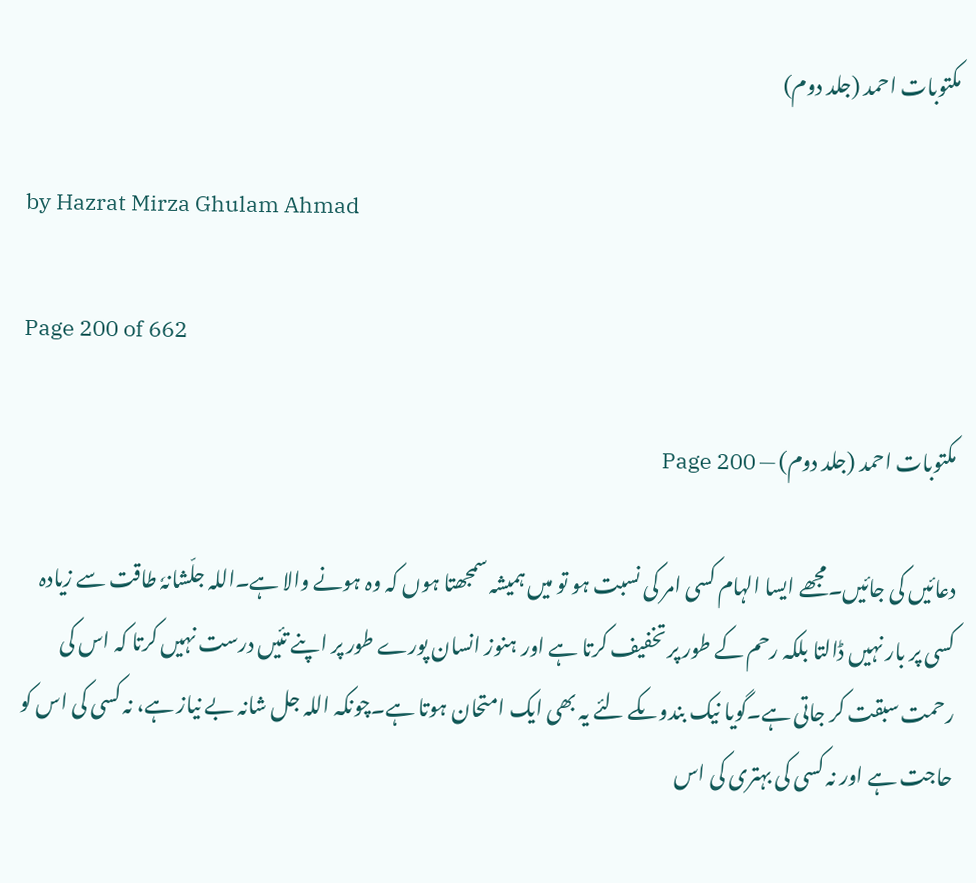مکتوبات احمد (جلد دوم)

by Hazrat Mirza Ghulam Ahmad

Page 200 of 662

مکتوبات احمد (جلد دوم) — Page 200

دعائیں کی جائیں۔مجھے ایسا الہام کسی امر کی نسبت ہو تو میں ہمیشہ سمجھتا ہوں کہ وہ ہونے والا ہے۔اللہ جلّشانہٗ طاقت سے زیادہ کسی پر بار نہیں ڈالتا بلکہ رحم کے طور پر تخفیف کرتا ہے اور ہنوز انسان پورے طور پر اپنے تئیں درست نہیں کرتا کہ اس کی رحمت سبقت کر جاتی ہے۔گویا نیک بندوںکے لئے یہ بھی ایک امتحان ہوتا ہے۔چونکہ اللہ جل شانہ بے نیاز ہے، نہ کسی کی اس کو حاجت ہے اور نہ کسی کی بہتری کی اس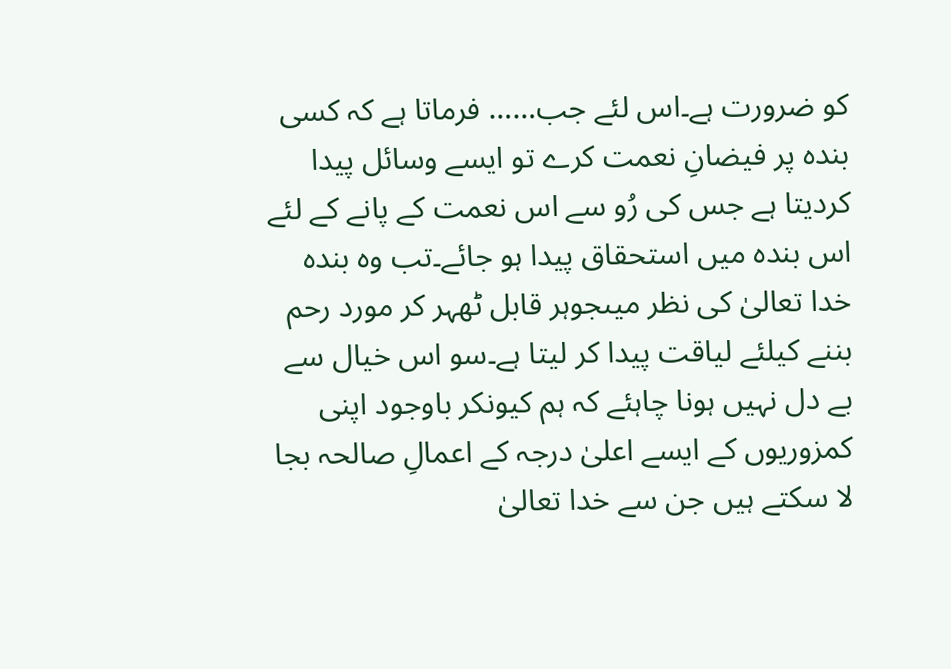کو ضرورت ہے۔اس لئے جب…… فرماتا ہے کہ کسی بندہ پر فیضانِ نعمت کرے تو ایسے وسائل پیدا کردیتا ہے جس کی رُو سے اس نعمت کے پانے کے لئے اس بندہ میں استحقاق پیدا ہو جائے۔تب وہ بندہ خدا تعالیٰ کی نظر میںجوہر قابل ٹھہر کر مورد رحم بننے کیلئے لیاقت پیدا کر لیتا ہے۔سو اس خیال سے بے دل نہیں ہونا چاہئے کہ ہم کیونکر باوجود اپنی کمزوریوں کے ایسے اعلیٰ درجہ کے اعمالِ صالحہ بجا لا سکتے ہیں جن سے خدا تعالیٰ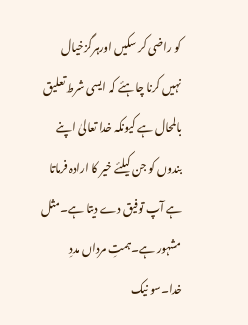کو راضی کر سکیں اورہرگزخیال نہیں کرنا چاہئے کہ ایسی شرط تعلیق بالمحال ہے کیونکہ خدا تعالیٰ اپنے بندوں کو جن کیلئے خیر کا ارادہ فرماتا ہے آپ توفیق دے دیتا ہے۔مثل مشہور ہے۔ہمتِ مرداں مددِ خدا۔سو نیک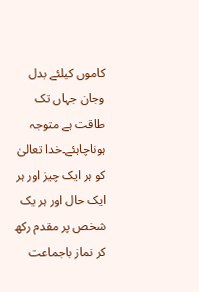کاموں کیلئے بدل وجان جہاں تک طاقت ہے متوجہ ہوناچاہئے۔خدا تعالیٰ کو ہر ایک چیز اور ہر ایک حال اور ہر یک شخص پر مقدم رکھ کر نماز باجماعت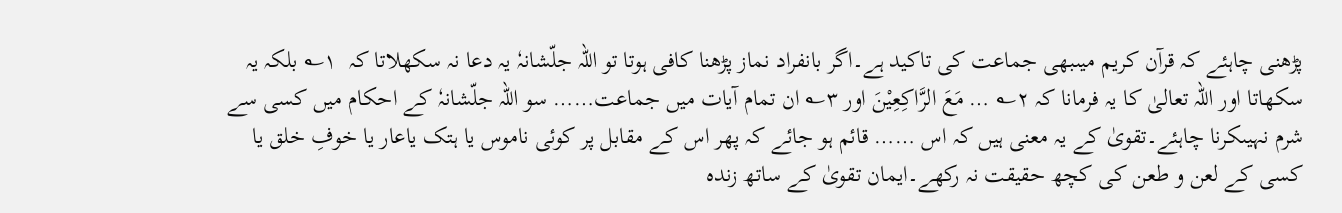پڑھنی چاہئے کہ قرآن کریم میںبھی جماعت کی تاکید ہے۔اگر بانفراد نماز پڑھنا کافی ہوتا تو اللہ جلّشانہٗ یہ دعا نہ سکھلاتا کہ  ۱؎ بلکہ یہ سکھاتا اور اللہ تعالیٰ کا یہ فرمانا کہ ۲؎ … مَعَ الرَّاکِعِیْنَ اور ۳؎ ان تمام آیات میں جماعت…… سو اللہ جلّشانہٗ کے احکام میں کسی سے شرم نہیںکرنا چاہئے۔تقویٰ کے یہ معنی ہیں کہ اس …… قائم ہو جائے کہ پھر اس کے مقابل پر کوئی ناموس یا ہتک یاعار یا خوفِ خلق یا کسی کے لعن و طعن کی کچھ حقیقت نہ رکھے۔ایمان تقویٰ کے ساتھ زندہ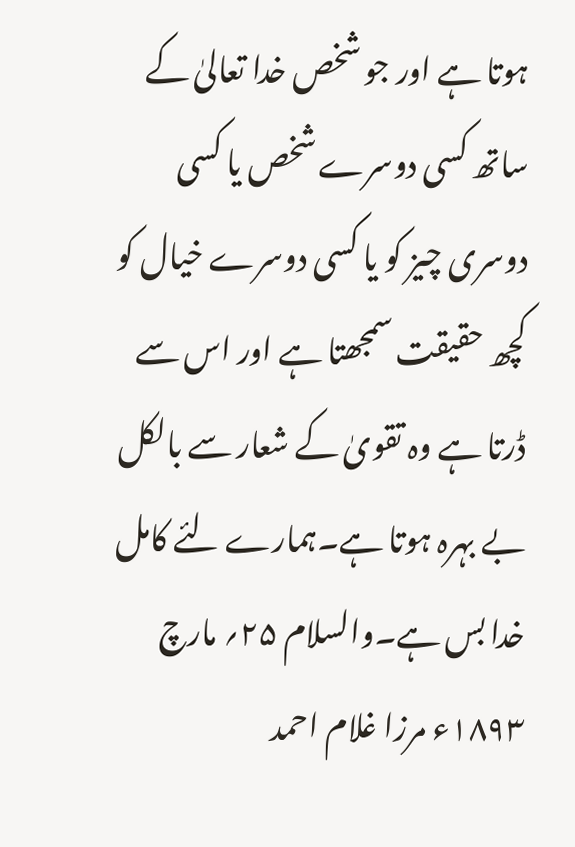ہوتا ہے اور جو شخص خدا تعالیٰ کے ساتھ کسی دوسرے شخص یا کسی دوسری چیز کو یا کسی دوسرے خیال کو کچھ حقیقت سمجھتا ہے اور اس سے ڈرتا ہے وہ تقویٰ کے شعار سے بالکل بے بہرہ ہوتا ہے۔ہمارے لئے کامل خدا بس ہے۔والسلام ۲۵؍ مارچ ۱۸۹۳ء مرزا غلام احمد